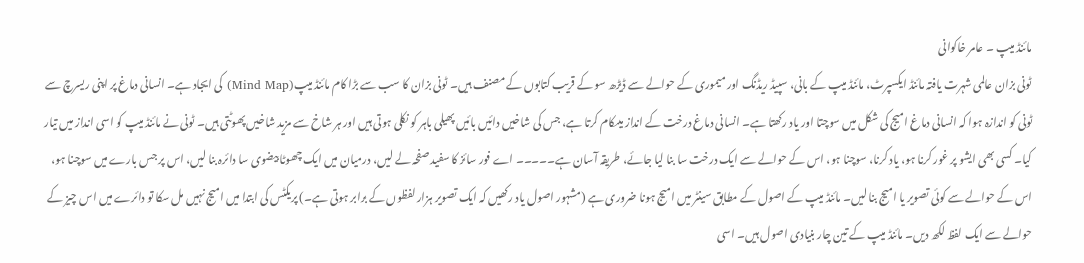مائنڈ میپ ۔ عامر خاکوانی
ٹونی بزان عالمی شہرت یافتہ مائنڈ ایکسپرٹ، مائنڈ میپ کے بانی، سپیڈ ریڈنگ اور میموری کے حوالے سے ڈیڑھ سو کے قریب کتابوں کے مصنف ہیں۔ ٹونی بزان کا سب سے بڑا کام مائنڈ میپ(Mind Map) کی ایجاد ہے۔ انسانی دماغ پر اپنی ریسرچ سے ٹونی کو اندازہ ہوا کہ انسانی دماغ امیج کی شکل میں سوچتا اور یاد رکھتا ہے۔ انسانی دماغ درخت کے انداز میںکام کرتا ہے، جس کی شاخیں دائیں بائیں پھیلی باہر کو نکلی ہوتی ہیں اور ہر شاخ سے مزید شاخیں پھوٹتی ہیں۔ ٹونی نے مائنڈ میپ کو اسی انداز میں تیار کیا۔ کسی بھی ایشو پر غور کرنا ہو، یاد کرنا، سوچنا ہو، اس کے حوالے سے ایک درخت سا بنا لیا جائے، طریقہ آسان ہے۔۔۔۔۔ اے فور سائز کا سفید صفحہ لے لیں، درمیان میں ایک چھوٹا بیضوی سا دائرہ بنا لیں، اس پر جس بارے میں سوچنا ہو، اس کے حوالے سے کوئی تصویر یا امیج بنا لیں۔ مائنڈ میپ کے اصول کے مطابق سینٹر میں امیج ہونا ضروری ہے (مشہور اصول یاد رکھیں کہ ایک تصویر ہزار لفظوں کے برابر ہوتی ہے۔) پریکٹس کی ابتدا میں امیج نہیں مل سکا تو دائرے میں اس چیز کے حوالے سے ایک لفظ لکھ دیں۔ مائنڈ میپ کے تین چار بنیادی اصول ہیں۔ اسی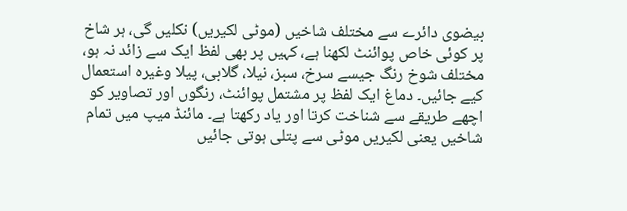بیضوی دائرے سے مختلف شاخیں (موٹی لکیریں) نکلیں گی، ہر شاخ پر کوئی خاص پوائنٹ لکھنا ہے، کہیں پر بھی لفظ ایک سے زائد نہ ہو، مختلف شوخ رنگ جیسے سرخ، سبز، نیلا، گلابی، پیلا وغیرہ استعمال کیے جائیں۔ دماغ ایک لفظ پر مشتمل پوائنٹ، رنگوں اور تصاویر کو اچھے طریقے سے شناخت کرتا اور یاد رکھتا ہے۔ مائنڈ میپ میں تمام شاخیں یعنی لکیریں موٹی سے پتلی ہوتی جائیں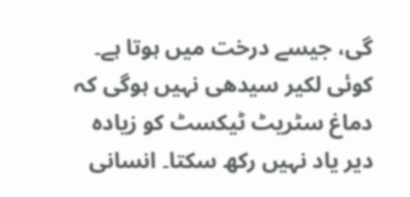گی، جیسے درخت میں ہوتا ہے۔ کوئی لکیر سیدھی نہیں ہوگی کہ دماغ سٹریٹ ٹیکسٹ کو زیادہ دیر یاد نہیں رکھ سکتا۔ انسانی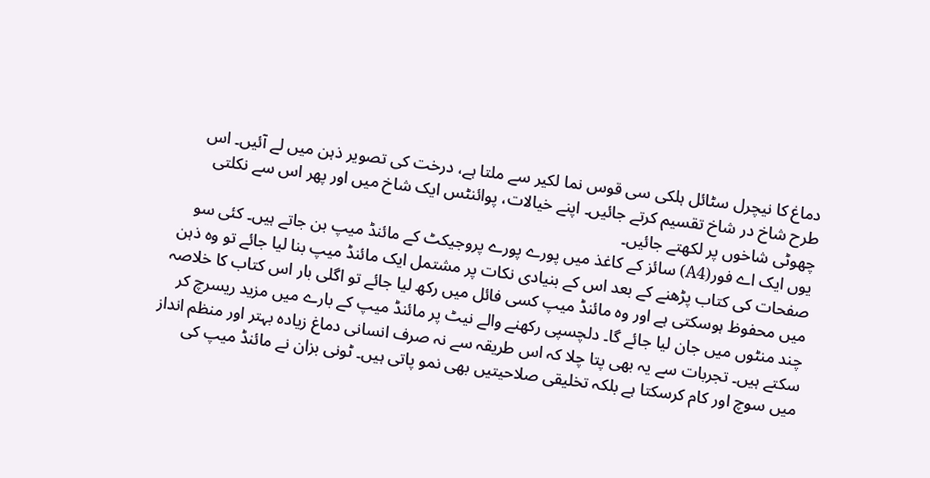دماغ کا نیچرل سٹائل ہلکی سی قوس نما لکیر سے ملتا ہے، درخت کی تصویر ذہن میں لے آئیں۔ اس طرح شاخ در شاخ تقسیم کرتے جائیں۔ اپنے خیالات، پوائنٹس ایک شاخ میں اور پھر اس سے نکلتی چھوٹی شاخوں پر لکھتے جائیں۔
یوں ایک اے فور(A4) سائز کے کاغذ میں پورے پورے پروجیکٹ کے مائنڈ میپ بن جاتے ہیں۔ کئی سو صفحات کی کتاب پڑھنے کے بعد اس کے بنیادی نکات پر مشتمل ایک مائنڈ میپ بنا لیا جائے تو وہ ذہن میں محفوظ ہوسکتی ہے اور وہ مائنڈ میپ کسی فائل میں رکھ لیا جائے تو اگلی بار اس کتاب کا خلاصہ چند منٹوں میں جان لیا جائے گا۔ دلچسپی رکھنے والے نیٹ پر مائنڈ میپ کے بارے میں مزید ریسرچ کر سکتے ہیں۔ تجربات سے یہ بھی پتا چلا کہ اس طریقہ سے نہ صرف انسانی دماغ زیادہ بہتر اور منظم انداز میں سوچ اور کام کرسکتا ہے بلکہ تخلیقی صلاحیتیں بھی نمو پاتی ہیں۔ ٹونی بزان نے مائنڈ میپ کی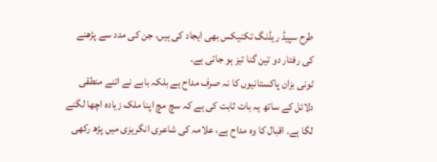طرح سپیڈ ریڈنگ تکنیکس بھی ایجاد کی ہیں، جن کی مدد سے پڑھنے کی رفتار دو تین گنا تیز ہو جاتی ہے۔
ٹونی بزان پاکستانیوں کا نہ صرف مداح ہے بلکہ بابے نے اتنے منطقی دلائل کے ساتھ یہ بات ثابت کی ہے کہ سچ مچ اپنا ملک زیادہ اچھا لگنے لگا ہے۔ اقبال کا وہ مداح ہے، علامہ کی شاعری انگریزی میں پڑھ رکھی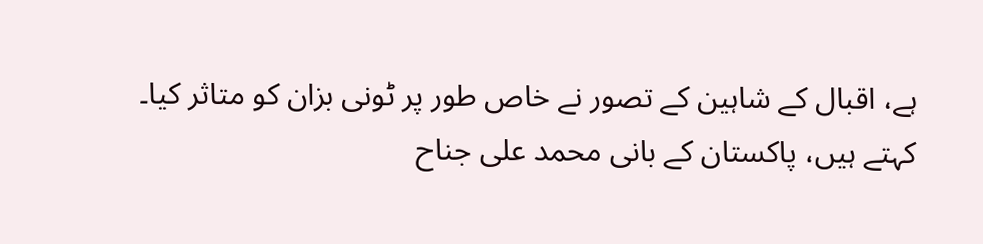ہے، اقبال کے شاہین کے تصور نے خاص طور پر ٹونی بزان کو متاثر کیا۔ کہتے ہیں، پاکستان کے بانی محمد علی جناح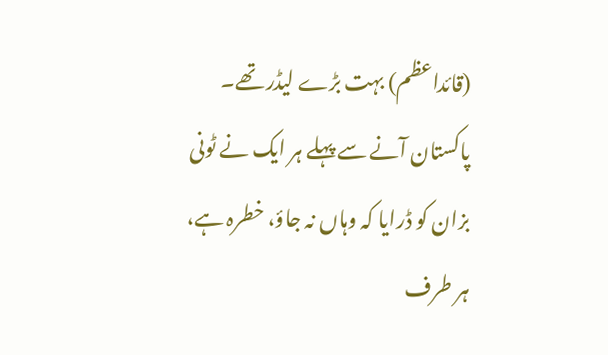(قائداعظم) بہت بڑے لیڈر تھے۔ پاکستان آنے سے پہلے ہر ایک نے ٹونی بزان کو ڈرایا کہ وہاں نہ جاؤ، خطرہ ہے، ہر طرف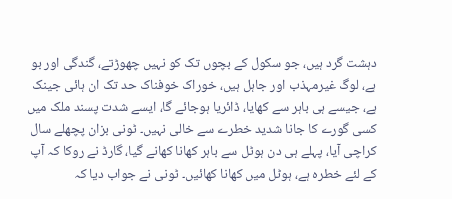دہشت گرد ہیں، جو سکول کے بچوں تک کو نہیں چھوڑتے، گندگی اور بو ہے، لوگ غیرمہذب اور جاہل ہیں، خوراک خوفناک حد تک ان ہائی جینک ہے، جیسے ہی باہر سے کھایا، ڈائریا ہوجائے گا، ایسے شدت پسند ملک میں کسی گورے کا جانا شدید خطرے سے خالی نہیں۔ ٹونی بزان پچھلے سال کراچی آیا، پہلے ہی دن ہوٹل سے باہر کھانا کھانے گیا، گارڈ نے روکا کہ آپ کے لئے خطرہ ہے، ہوٹل میں کھانا کھائیں۔ ٹونی نے جواب دیا کہ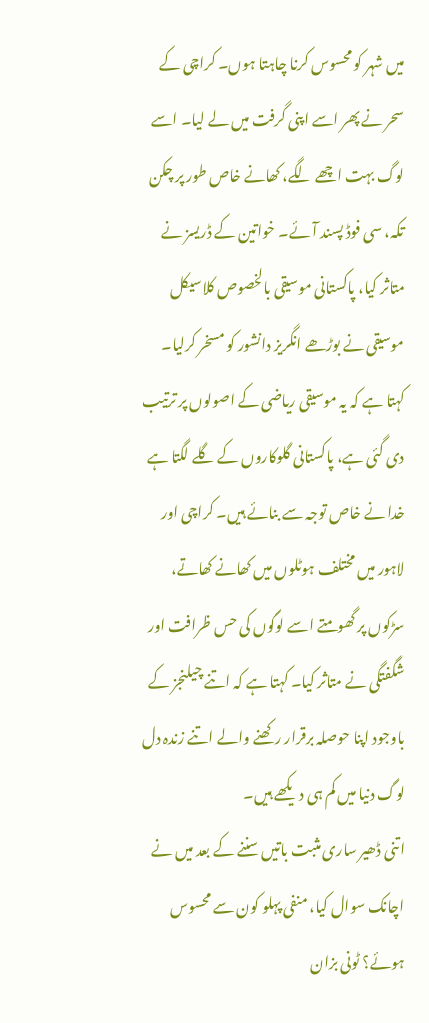میں شہر کو محسوس کرنا چاہتا ہوں۔ کراچی کے سحر نے پھر اسے اپنی گرفت میں لے لیا۔ اسے لوگ بہت اچھے لگے، کھانے خاص طور پر چکن تکہ، سی فوڈ پسند آئے۔ خواتین کے ڈریسز نے متاثر کیا، پاکستانی موسیقی بالخصوص کلاسیکل موسیقی نے بوڑھے انگریز دانشور کو مسخر کرلیا۔ کہتا ہے کہ یہ موسیقی ریاضی کے اصولوں پر ترتیب دی گئی ہے، پاکستانی گلوکاروں کے گلے لگتا ہے خدا نے خاص توجہ سے بنائے ہیں۔ کراچی اور لاہور میں مختلف ہوٹلوں میں کھانے کھاتے، سڑکوں پر گھومتے اسے لوگوں کی حس ظرافت اور شگفتگی نے متاثر کیا۔ کہتا ہے کہ اتنے چیلنجز کے باوجود اپنا حوصلہ برقرار رکھنے والے اتنے زندہ دل لوگ دنیا میں کم ہی دیکھے ہیں۔
اتنی ڈھیر ساری مثبت باتیں سننے کے بعد میں نے اچانک سوال کیا، منفی پہلو کون سے محسوس ہوئے؟ ٹونی بزان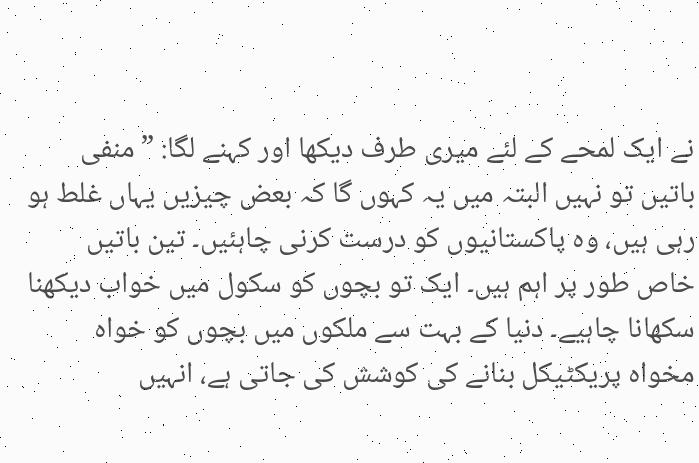نے ایک لمحے کے لئے میری طرف دیکھا اور کہنے لگا: ”منفی باتیں تو نہیں البتہ میں یہ کہوں گا کہ بعض چیزیں یہاں غلط ہو رہی ہیں، وہ پاکستانیوں کو درست کرنی چاہئیں۔ تین باتیں خاص طور پر اہم ہیں۔ ایک تو بچوں کو سکول میں خواب دیکھنا سکھانا چاہیے۔ دنیا کے بہت سے ملکوں میں بچوں کو خواہ مخواہ پریکٹیکل بنانے کی کوشش کی جاتی ہے، انہیں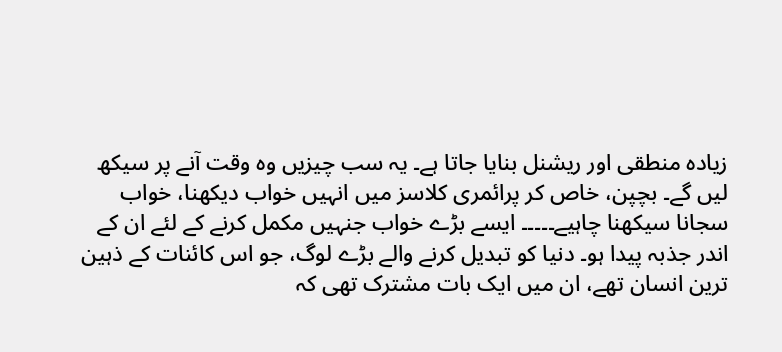زیادہ منطقی اور ریشنل بنایا جاتا ہے۔ یہ سب چیزیں وہ وقت آنے پر سیکھ لیں گے۔ بچپن، خاص کر پرائمری کلاسز میں انہیں خواب دیکھنا، خواب سجانا سیکھنا چاہیے۔۔۔۔۔ ایسے بڑے خواب جنہیں مکمل کرنے کے لئے ان کے اندر جذبہ پیدا ہو۔ دنیا کو تبدیل کرنے والے بڑے لوگ، جو اس کائنات کے ذہین ترین انسان تھے، ان میں ایک بات مشترک تھی کہ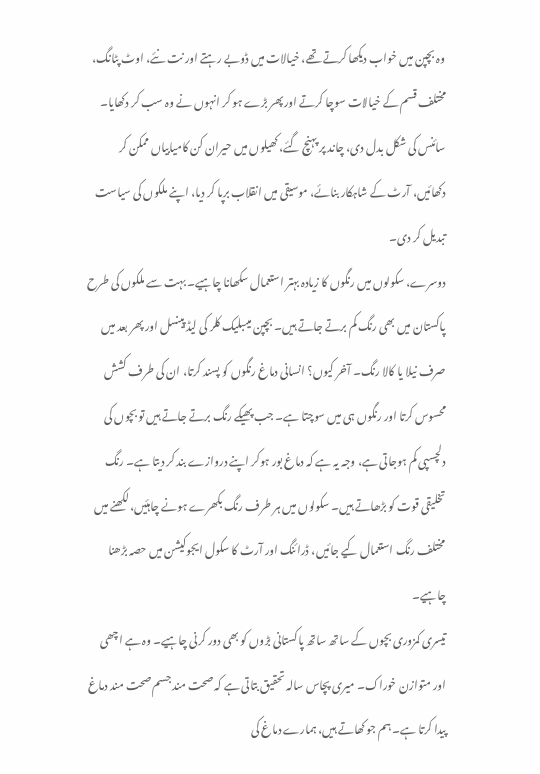وہ بچپن میں خواب دیکھا کرتے تھے، خیالات میں ڈوبے رہتے اور نت نئے، اوٹ پٹانگ، مختلف قسم کے خیالات سوچا کرتے اور پھر بڑے ہو کر انہوں نے وہ سب کر دکھایا۔ سائنس کی شکل بدل دی، چاند پر پہنچ گئے، کھیلوں میں حیران کن کامیابیاں ممکن کر دکھائیں، آرٹ کے شاہکار بنائے، موسیقی میں انقلاب برپا کر دیا، اپنے ملکوں کی سیاست تبدیل کر دی۔
دوسرے، سکولوں میں رنگوں کا زیادہ بہتر استعمال سکھانا چاہیے۔ بہت سے ملکوں کی طرح پاکستان میں بھی رنگ کم برتے جاتے ہیں۔ بچپن میںبلیک کلر کی لیڈ پینسل اور پھر بعد میں صرف نیلا یا کالا رنگ۔ آخر کیوں؟ انسانی دماغ رنگوں کو پسند کرتا، ان کی طرف کشش محسوس کرتا اور رنگوں ہی میں سوچتا ہے۔ جب پھیکے رنگ برتے جاتے ہیں تو بچوں کی دلچسپی کم ہوجاتی ہے، وجہ یہ ہے کہ دماغ بور ہوکر اپنے دروازے بند کر دیتا ہے۔ رنگ تخلیقی قوت کو بڑھاتے ہیں۔ سکولوں میں ہر طرف رنگ بکھرے ہونے چاہئیں، لکھنے میں مختلف رنگ استعمال کیے جائیں، ڈرائنگ اور آرٹ کا سکول ایجوکیشن میں حصہ بڑھنا چاہیے۔
تیسری کمزوری بچوں کے ساتھ ساتھ پاکستانی بڑوں کو بھی دور کرنی چاہیے۔ وہ ہے اچھی اور متوازن خوراک۔ میری پچاس سالہ تحقیق بتاتی ہے کہ صحت مند جسم صحت مند دماغ پیدا کرتا ہے۔ ہم جو کھاتے ہیں، ہمارے دماغ کی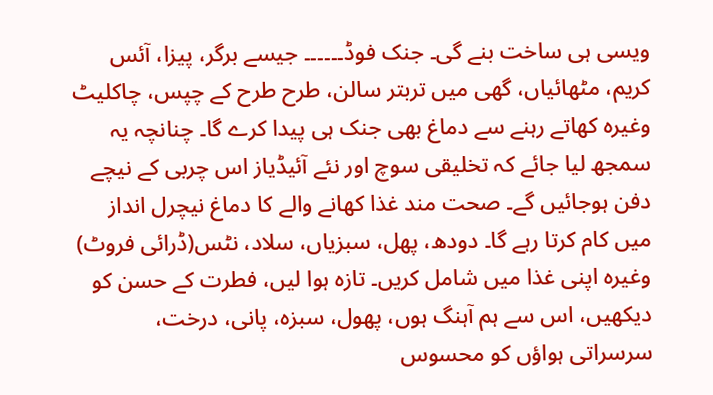ویسی ہی ساخت بنے گی۔ جنک فوڈ۔۔۔۔۔۔ جیسے برگر، پیزا، آئس کریم، مٹھائیاں، گھی میں تربتر سالن، طرح طرح کے چپس، چاکلیٹ وغیرہ کھاتے رہنے سے دماغ بھی جنک ہی پیدا کرے گا۔ چنانچہ یہ سمجھ لیا جائے کہ تخلیقی سوچ اور نئے آئیڈیاز اس چربی کے نیچے دفن ہوجائیں گے۔ صحت مند غذا کھانے والے کا دماغ نیچرل انداز میں کام کرتا رہے گا۔ دودھ، پھل، سبزیاں، سلاد، نٹس(ڈرائی فروٹ) وغیرہ اپنی غذا میں شامل کریں۔ تازہ ہوا لیں، فطرت کے حسن کو دیکھیں، اس سے ہم آہنگ ہوں، پھول، سبزہ، پانی، درخت، سرسراتی ہواؤں کو محسوس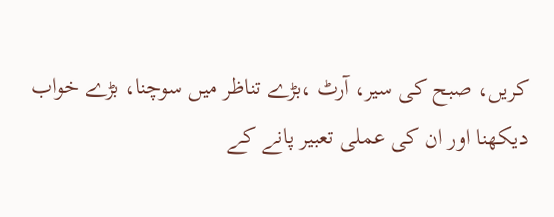کریں، صبح کی سیر، آرٹ ،بڑے تناظر میں سوچنا، بڑے خواب دیکھنا اور ان کی عملی تعبیر پانے کے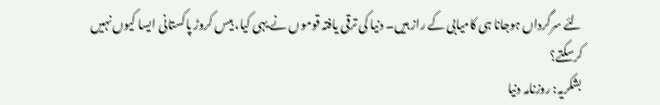لئے سرگرداں ہوجانا ہی کامیابی کے راز ہیں۔ دنیا کی ترقی یافتہ قوموں نے یہی کیا، بیس کروڑ پاکستانی ایسا کیوں نہیں کرسکتے؟
بشکریہ: روزنامہ دنیا